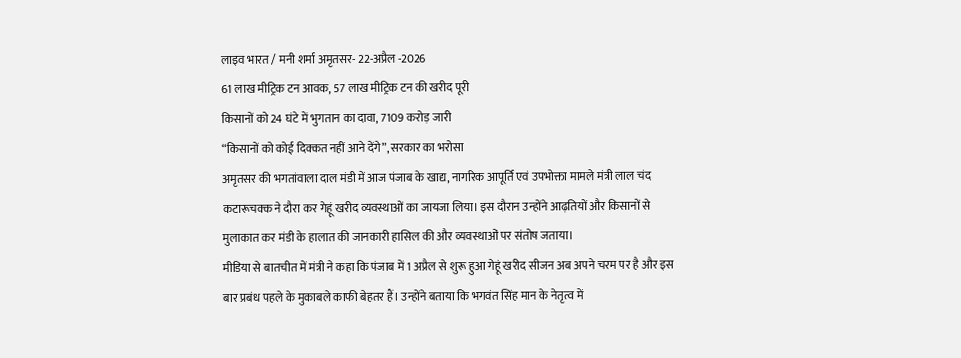लाइव भारत / मनी शर्मा अमृतसर- 22-अप्रैल -2026
61 लाख मीट्रिक टन आवक, 57 लाख मीट्रिक टन की खरीद पूरी
किसानों को 24 घंटे में भुगतान का दावा, 7109 करोड़ जारी
“किसानों को कोई दिक्कत नहीं आने देंगे”, सरकार का भरोसा
अमृतसर की भगतांवाला दाल मंडी में आज पंजाब के खाद्य, नागरिक आपूर्ति एवं उपभोक्ता मामले मंत्री लाल चंद कटारूचक्क ने दौरा कर गेहूं खरीद व्यवस्थाओं का जायजा लिया। इस दौरान उन्होंने आढ़तियों और किसानों से मुलाकात कर मंडी के हालात की जानकारी हासिल की और व्यवस्थाओं पर संतोष जताया।
मीडिया से बातचीत में मंत्री ने कहा कि पंजाब में 1 अप्रैल से शुरू हुआ गेहूं खरीद सीजन अब अपने चरम पर है और इस बार प्रबंध पहले के मुकाबले काफी बेहतर हैं। उन्होंने बताया कि भगवंत सिंह मान के नेतृत्व में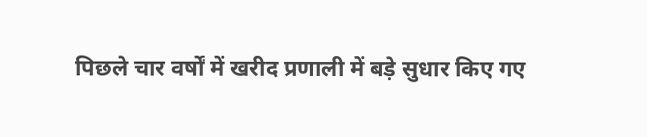पिछले चार वर्षों में खरीद प्रणाली में बड़े सुधार किए गए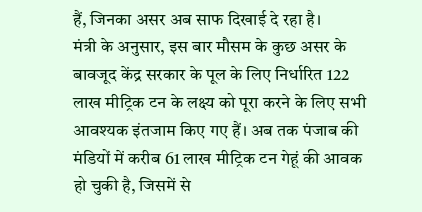हैं, जिनका असर अब साफ दिखाई दे रहा है।
मंत्री के अनुसार, इस बार मौसम के कुछ असर के बावजूद केंद्र सरकार के पूल के लिए निर्धारित 122 लाख मीट्रिक टन के लक्ष्य को पूरा करने के लिए सभी आवश्यक इंतजाम किए गए हैं। अब तक पंजाब की मंडियों में करीब 61 लाख मीट्रिक टन गेहूं की आवक हो चुकी है, जिसमें से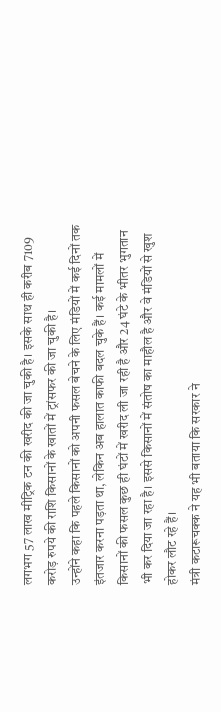लगभग 57 लाख मीट्रिक टन की खरीद की जा चुकी है। इसके साथ ही करीब 7109 करोड़ रुपये की राशि किसानों के खातों में ट्रांसफर की जा चुकी है।
उन्होंने कहा कि पहले किसानों को अपनी फसल बेचने के लिए मंडियों में कई दिनों तक इंतजार करना पड़ता था, लेकिन अब हालात काफी बदल चुके हैं। कई मामलों में किसानों की फसल कुछ ही घंटों में खरीद ली जा रही है और 24 घंटे के भीतर भुगतान भी कर दिया जा रहा है। इससे किसानों में संतोष का माहौल है और वे मंडियों से खुश होकर लौट रहे हैं।
मंत्री कटारूचक्क ने यह भी बताया कि सरकार ने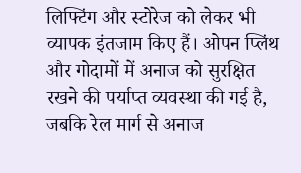लिफ्टिंग और स्टोरेज को लेकर भी व्यापक इंतजाम किए हैं। ओपन प्लिंथ और गोदामों में अनाज को सुरक्षित रखने की पर्याप्त व्यवस्था की गई है, जबकि रेल मार्ग से अनाज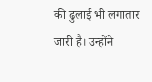की ढुलाई भी लगातार जारी है। उन्होंने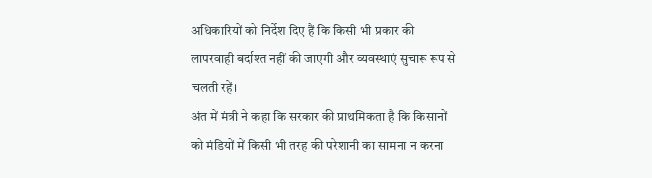अधिकारियों को निर्देश दिए हैं कि किसी भी प्रकार की लापरवाही बर्दाश्त नहीं की जाएगी और व्यवस्थाएं सुचारू रूप से चलती रहें।
अंत में मंत्री ने कहा कि सरकार की प्राथमिकता है कि किसानों को मंडियों में किसी भी तरह की परेशानी का सामना न करना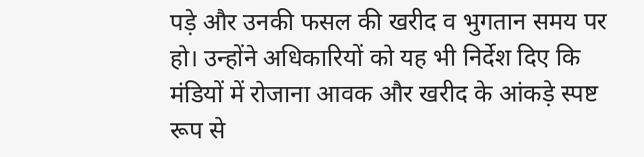पड़े और उनकी फसल की खरीद व भुगतान समय पर हो। उन्होंने अधिकारियों को यह भी निर्देश दिए कि मंडियों में रोजाना आवक और खरीद के आंकड़े स्पष्ट रूप से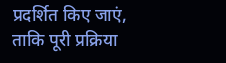प्रदर्शित किए जाएं, ताकि पूरी प्रक्रिया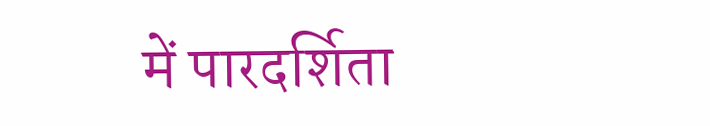में पारदर्शिता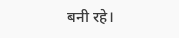बनी रहे।